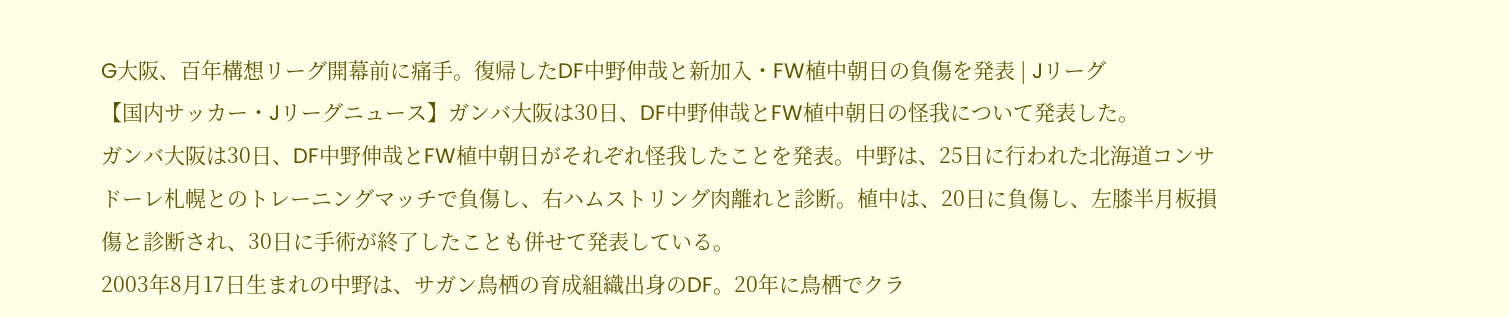G大阪、百年構想リーグ開幕前に痛手。復帰したDF中野伸哉と新加入・FW植中朝日の負傷を発表 | Jリーグ
【国内サッカー・Jリーグニュース】ガンバ大阪は30日、DF中野伸哉とFW植中朝日の怪我について発表した。
ガンバ大阪は30日、DF中野伸哉とFW植中朝日がそれぞれ怪我したことを発表。中野は、25日に行われた北海道コンサドーレ札幌とのトレーニングマッチで負傷し、右ハムストリング肉離れと診断。植中は、20日に負傷し、左膝半月板損傷と診断され、30日に手術が終了したことも併せて発表している。
2003年8月17日生まれの中野は、サガン鳥栖の育成組織出身のDF。20年に鳥栖でクラ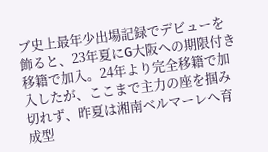ブ史上最年少出場記録でデビューを飾ると、23年夏にG大阪への期限付き移籍で加入。24年より完全移籍で加入したが、ここまで主力の座を掴み切れず、昨夏は湘南ベルマーレへ育成型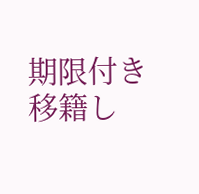期限付き移籍し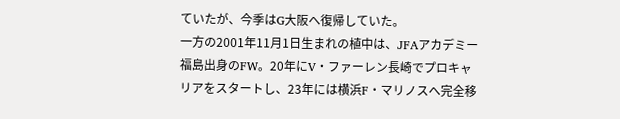ていたが、今季はG大阪へ復帰していた。
一方の2001年11月1日生まれの植中は、JFAアカデミー福島出身のFW。20年にV・ファーレン長崎でプロキャリアをスタートし、23年には横浜F・マリノスへ完全移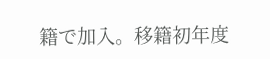籍で加入。移籍初年度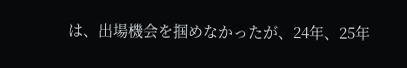は、出場機会を掴めなかったが、24年、25年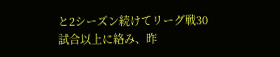と2シーズン続けてリーグ戦30試合以上に絡み、昨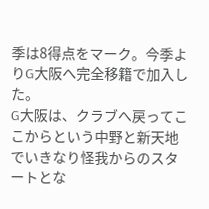季は8得点をマーク。今季よりG大阪へ完全移籍で加入した。
G大阪は、クラブへ戻ってここからという中野と新天地でいきなり怪我からのスタートとな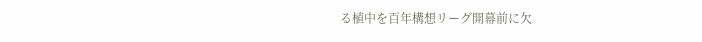る植中を百年構想リーグ開幕前に欠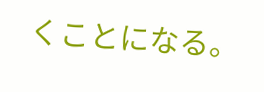くことになる。